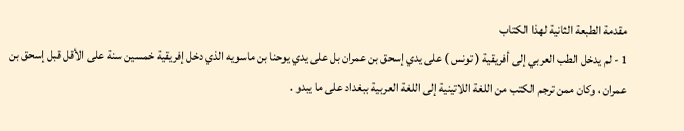مقدمة الطبعة الثانية لهذا الكتاب
1 - لم يدخل الطب العربي إلى أفريقية ( تونس ) على يدي إسحق بن عمران بل على يدي يوحنا بن ماسويه الذي دخل إفريقية خمسين سنة على الأقل قبل إسحق بن عمران ، وكان ممن ترجم الكتب من اللغة اللاتينية إلى اللغة العربية ببغداد على ما يبدو .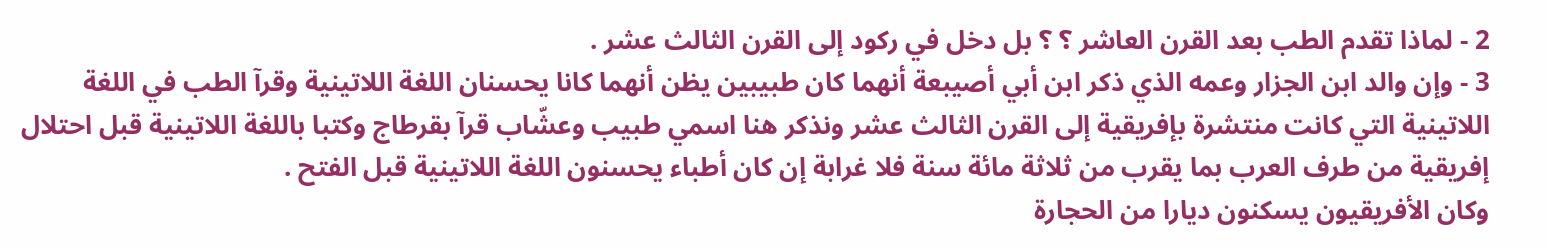2 - لماذا تقدم الطب بعد القرن العاشر ؟ ؟ بل دخل في ركود إلى القرن الثالث عشر .
3 - وإن والد ابن الجزار وعمه الذي ذكر ابن أبي أصيبعة أنهما كان طبيبين يظن أنهما كانا يحسنان اللغة اللاتينية وقرآ الطب في اللغة اللاتينية التي كانت منتشرة بإفريقية إلى القرن الثالث عشر ونذكر هنا اسمي طبيب وعشّاب قرآ بقرطاج وكتبا باللغة اللاتينية قبل احتلال إفريقية من طرف العرب بما يقرب من ثلاثة مائة سنة فلا غرابة إن كان أطباء يحسنون اللغة اللاتينية قبل الفتح .
وكان الأفريقيون يسكنون ديارا من الحجارة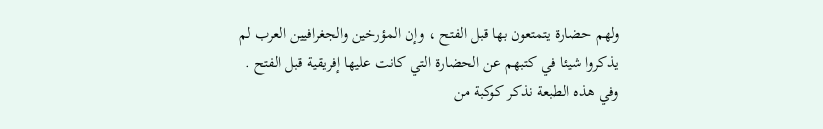ولهم حضارة يتمتعون بها قبل الفتح ، وإن المؤرخين والجغرافيين العرب لم يذكروا شيئا في كتبهم عن الحضارة التي كانت عليها إفريقية قبل الفتح . وفي هذه الطبعة نذكر كوكبة من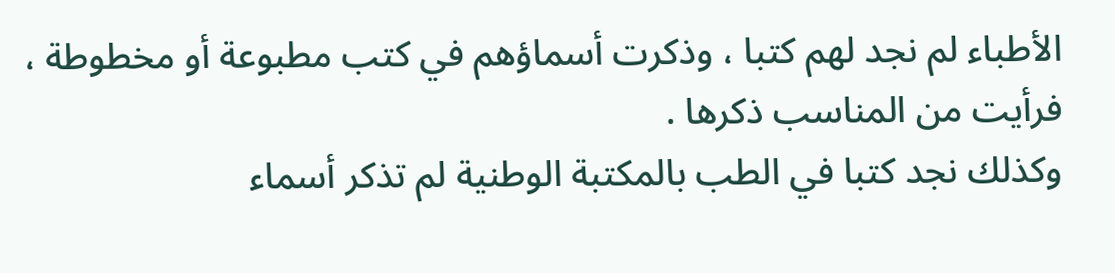الأطباء لم نجد لهم كتبا ، وذكرت أسماؤهم في كتب مطبوعة أو مخطوطة ، فرأيت من المناسب ذكرها .
وكذلك نجد كتبا في الطب بالمكتبة الوطنية لم تذكر أسماء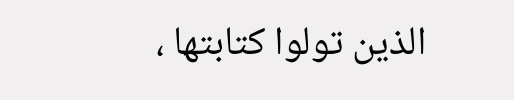الذين تولوا كتابتها ،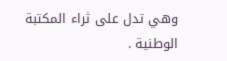وهي تدل على ثراء المكتبة الوطنية .